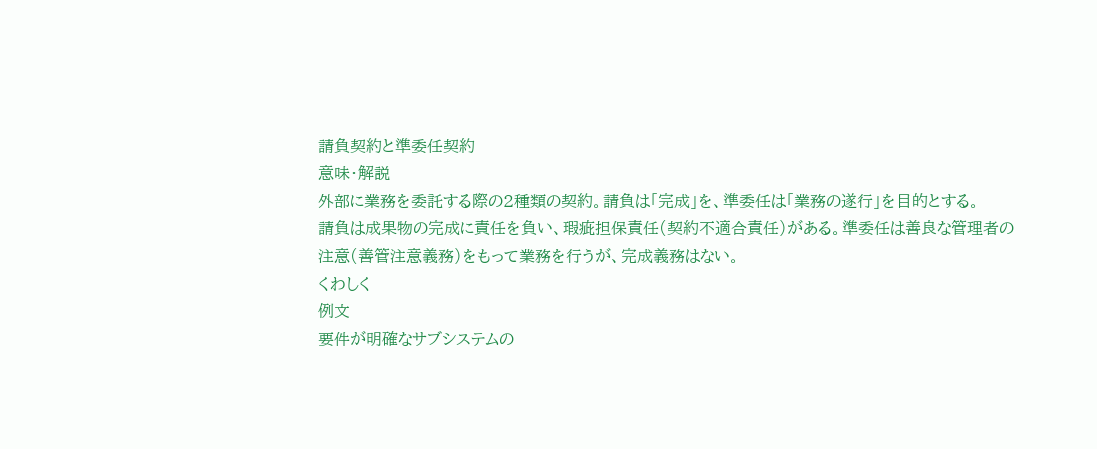請負契約と準委任契約
意味・解説
外部に業務を委託する際の2種類の契約。請負は「完成」を、準委任は「業務の遂行」を目的とする。
請負は成果物の完成に責任を負い、瑕疵担保責任(契約不適合責任)がある。準委任は善良な管理者の注意(善管注意義務)をもって業務を行うが、完成義務はない。
くわしく
例文
要件が明確なサブシステムの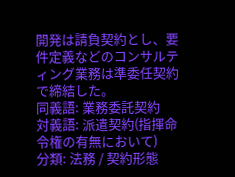開発は請負契約とし、要件定義などのコンサルティング業務は準委任契約で締結した。
同義語: 業務委託契約
対義語: 派遣契約(指揮命令権の有無において)
分類: 法務 / 契約形態